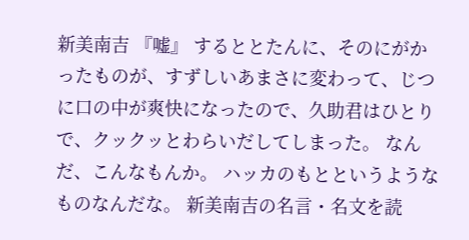新美南吉 『嘘』 するととたんに、そのにがかったものが、すずしいあまさに変わって、じつに口の中が爽快になったので、久助君はひとりで、クックッとわらいだしてしまった。 なんだ、こんなもんか。 ハッカのもとというようなものなんだな。 新美南吉の名言・名文を読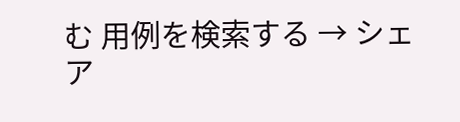む 用例を検索する → シェア